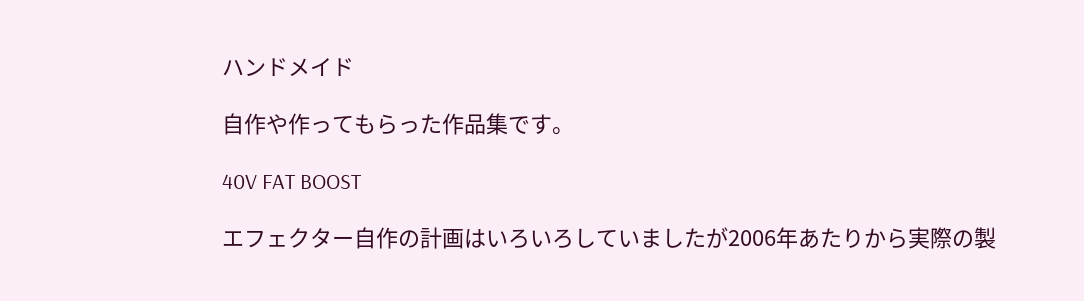ハンドメイド

自作や作ってもらった作品集です。

40V FAT BOOST

エフェクター自作の計画はいろいろしていましたが2006年あたりから実際の製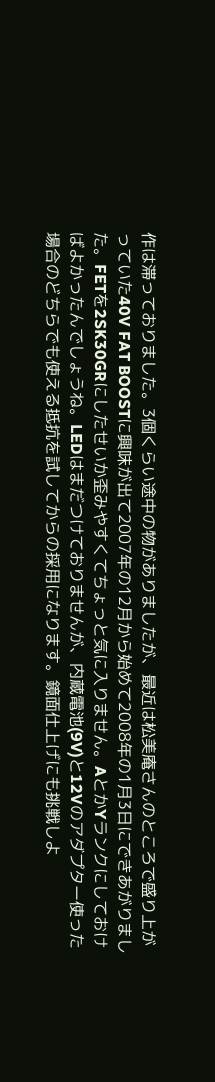作は滞っておりました。3個くらい途中の物がありましたが、最近は松美庵さんのところで盛り上がっていた40V FAT BOOSTに興味が出て2007年の12月から始めて2008年の1月3日にできあがりました。FETを2SK30GRにしたせいか歪みやすくてちょっと気に入りません。AとかYランクにしておけばよかったんでしょうね。LEDはまだつけておりませんが、内蔵電池(9V)と12Vのアダプター使った場合のどちらでも使える抵抗を試してからの採用になります。鏡面仕上げにも挑戦しよ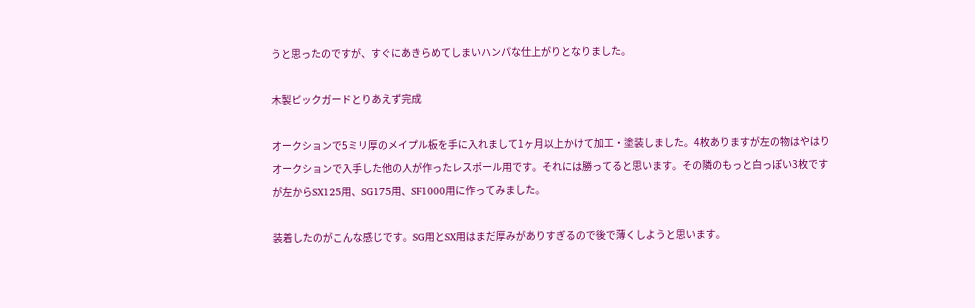うと思ったのですが、すぐにあきらめてしまいハンパな仕上がりとなりました。

木製ピックガードとりあえず完成

オークションで5ミリ厚のメイプル板を手に入れまして1ヶ月以上かけて加工・塗装しました。4枚ありますが左の物はやはりオークションで入手した他の人が作ったレスポール用です。それには勝ってると思います。その隣のもっと白っぽい3枚ですが左からSX125用、SG175用、SF1000用に作ってみました。

装着したのがこんな感じです。SG用とSX用はまだ厚みがありすぎるので後で薄くしようと思います。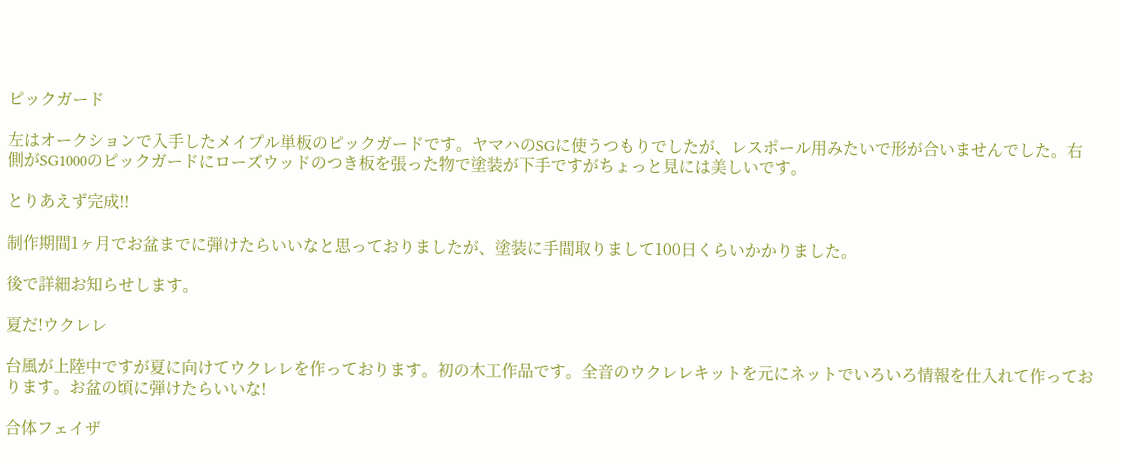ピックガード

左はオークションで入手したメイプル単板のピックガードです。ヤマハのSGに使うつもりでしたが、レスポール用みたいで形が合いませんでした。右側がSG1000のピックガードにローズウッドのつき板を張った物で塗装が下手ですがちょっと見には美しいです。

とりあえず完成!!

制作期間1ヶ月でお盆までに弾けたらいいなと思っておりましたが、塗装に手間取りまして100日くらいかかりました。

後で詳細お知らせします。

夏だ!ウクレレ

台風が上陸中ですが夏に向けてウクレレを作っております。初の木工作品です。全音のウクレレキットを元にネットでいろいろ情報を仕入れて作っております。お盆の頃に弾けたらいいな!

合体フェイザ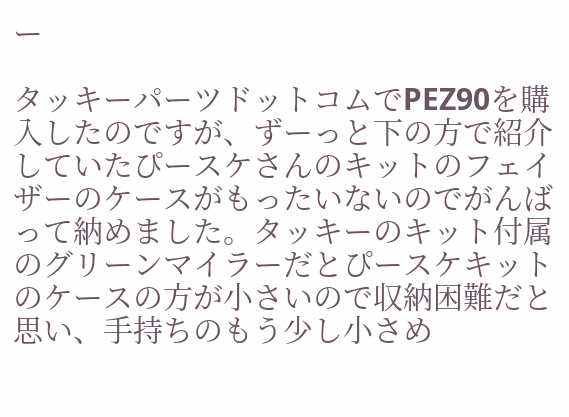ー

タッキーパーツドットコムでPEZ90を購入したのですが、ずーっと下の方で紹介していたぴースケさんのキットのフェイザーのケースがもったいないのでがんばって納めました。タッキーのキット付属のグリーンマイラーだとぴースケキットのケースの方が小さいので収納困難だと思い、手持ちのもう少し小さめ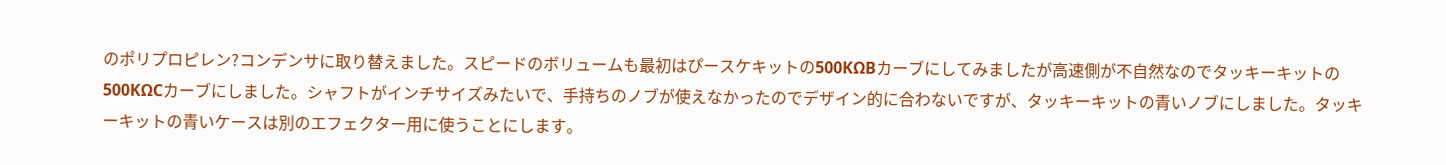のポリプロピレン?コンデンサに取り替えました。スピードのボリュームも最初はぴースケキットの500KΩBカーブにしてみましたが高速側が不自然なのでタッキーキットの500KΩCカーブにしました。シャフトがインチサイズみたいで、手持ちのノブが使えなかったのでデザイン的に合わないですが、タッキーキットの青いノブにしました。タッキーキットの青いケースは別のエフェクター用に使うことにします。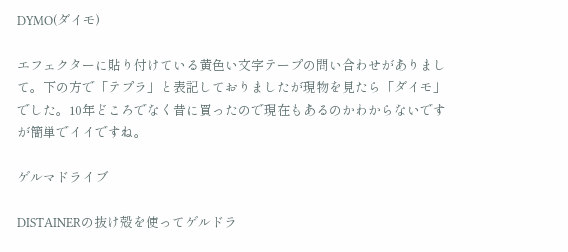DYMO(ダイモ)

エフェクターに貼り付けている黄色い文字テープの問い合わせがありまして。下の方で「テプラ」と表記しておりましたが現物を見たら「ダイモ」でした。10年どころでなく昔に買ったので現在もあるのかわからないですが簡単でイイですね。

ゲルマドライブ

DISTAINERの抜け殻を使ってゲルドラ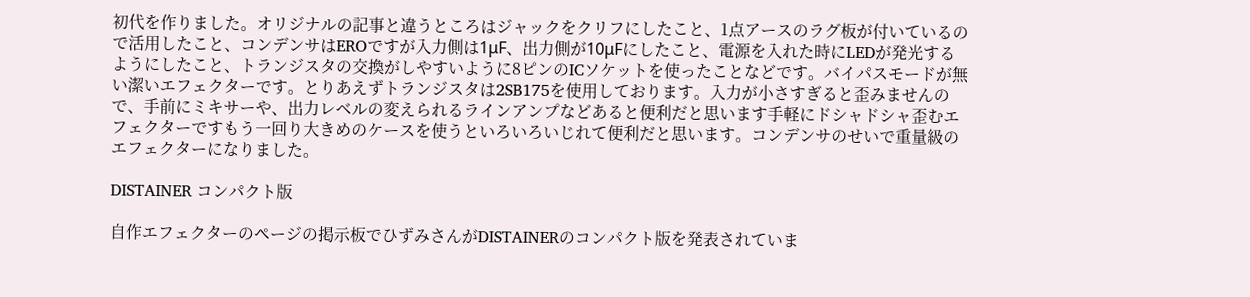初代を作りました。オリジナルの記事と違うところはジャックをクリフにしたこと、1点アースのラグ板が付いているので活用したこと、コンデンサはEROですが入力側は1μF、出力側が10μFにしたこと、電源を入れた時にLEDが発光するようにしたこと、トランジスタの交換がしやすいように8ピンのICソケットを使ったことなどです。バイパスモードが無い潔いエフェクターです。とりあえずトランジスタは2SB175を使用しております。入力が小さすぎると歪みませんので、手前にミキサーや、出力レベルの変えられるラインアンプなどあると便利だと思います手軽にドシャドシャ歪むエフェクターですもう一回り大きめのケースを使うといろいろいじれて便利だと思います。コンデンサのせいで重量級のエフェクターになりました。

DISTAINER コンパクト版

自作エフェクターのページの掲示板でひずみさんがDISTAINERのコンパクト版を発表されていま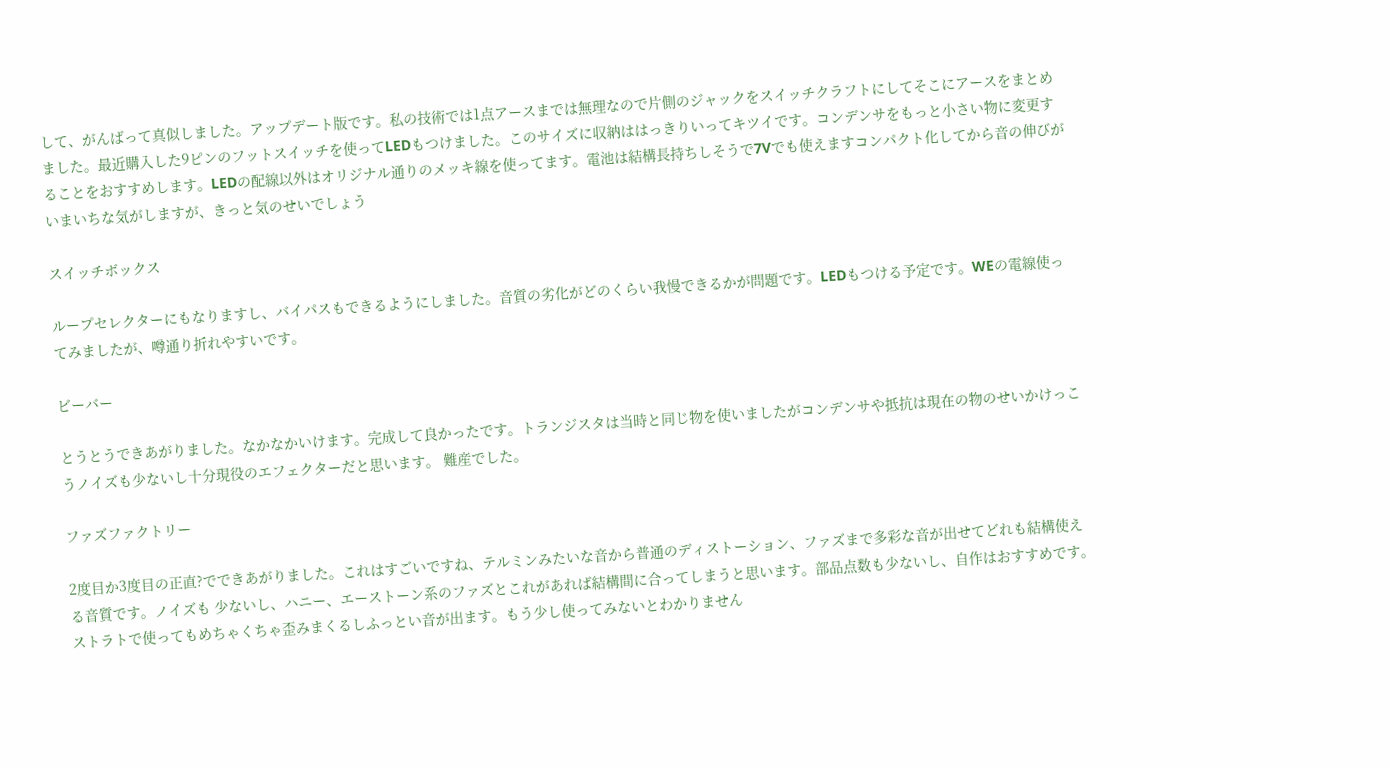して、がんばって真似しました。アップデート版です。私の技術では1点アースまでは無理なので片側のジャックをスイッチクラフトにしてそこにアースをまとめました。最近購入した9ピンのフットスイッチを使ってLEDもつけました。このサイズに収納ははっきりいってキツイです。コンデンサをもっと小さい物に変更することをおすすめします。LEDの配線以外はオリジナル通りのメッキ線を使ってます。電池は結構長持ちしそうで7Vでも使えますコンパクト化してから音の伸びがいまいちな気がしますが、きっと気のせいでしょう

スイッチボックス

ループセレクターにもなりますし、バイパスもできるようにしました。音質の劣化がどのくらい我慢できるかが問題です。LEDもつける予定です。WEの電線使ってみましたが、噂通り折れやすいです。

ビーバー

とうとうできあがりました。なかなかいけます。完成して良かったです。トランジスタは当時と同じ物を使いましたがコンデンサや抵抗は現在の物のせいかけっこうノイズも少ないし十分現役のエフェクターだと思います。 難産でした。

ファズファクトリー

2度目か3度目の正直?でできあがりました。これはすごいですね、テルミンみたいな音から普通のディストーション、ファズまで多彩な音が出せてどれも結構使える音質です。ノイズも 少ないし、ハニー、エーストーン系のファズとこれがあれば結構間に合ってしまうと思います。部品点数も少ないし、自作はおすすめです。ストラトで使ってもめちゃくちゃ歪みまくるしふっとい音が出ます。もう少し使ってみないとわかりません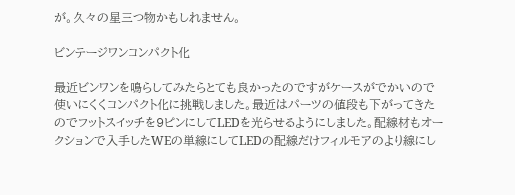が。久々の星三つ物かもしれません。

ビンテージワンコンパクト化

最近ビンワンを鳴らしてみたらとても良かったのですがケースがでかいので使いにくくコンパクト化に挑戦しました。最近はパーツの値段も下がってきたのでフットスイッチを9ピンにしてLEDを光らせるようにしました。配線材もオークションで入手したWEの単線にしてLEDの配線だけフィルモアのより線にし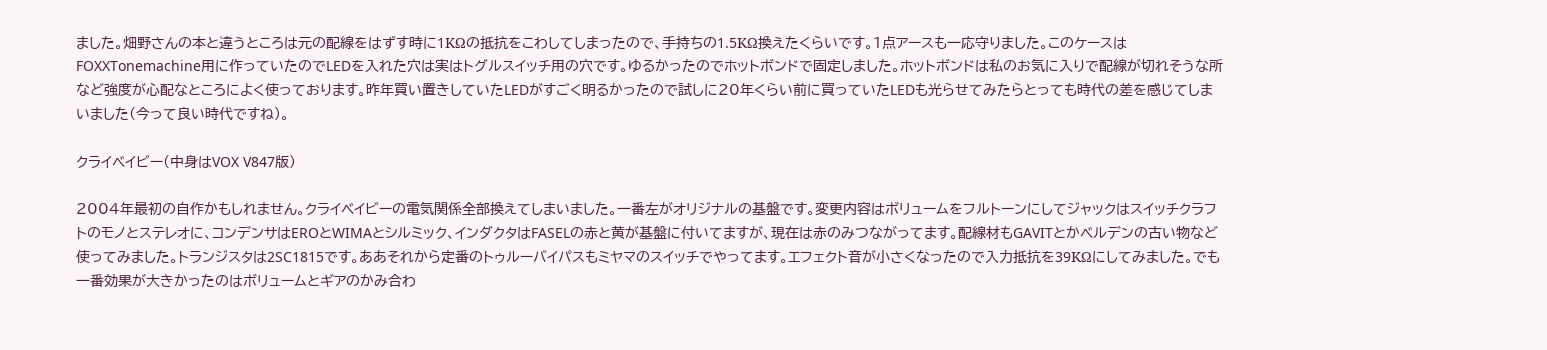ました。畑野さんの本と違うところは元の配線をはずす時に1KΩの抵抗をこわしてしまったので、手持ちの1.5KΩ換えたくらいです。1点アースも一応守りました。このケースはFOXXTonemachine用に作っていたのでLEDを入れた穴は実はトグルスイッチ用の穴です。ゆるかったのでホットボンドで固定しました。ホットボンドは私のお気に入りで配線が切れそうな所など強度が心配なところによく使っております。昨年買い置きしていたLEDがすごく明るかったので試しに20年くらい前に買っていたLEDも光らせてみたらとっても時代の差を感じてしまいました(今って良い時代ですね)。

クライベイビー(中身はVOX V847版)

2004年最初の自作かもしれません。クライベイビーの電気関係全部換えてしまいました。一番左がオリジナルの基盤です。変更内容はボリュームをフルトーンにしてジャックはスイッチクラフトのモノとステレオに、コンデンサはEROとWIMAとシルミック、インダクタはFASELの赤と黄が基盤に付いてますが、現在は赤のみつながってます。配線材もGAVITとかベルデンの古い物など使ってみました。トランジスタは2SC1815です。ああそれから定番のトゥルーバイパスもミヤマのスイッチでやってます。エフェクト音が小さくなったので入力抵抗を39KΩにしてみました。でも一番効果が大きかったのはボリュームとギアのかみ合わ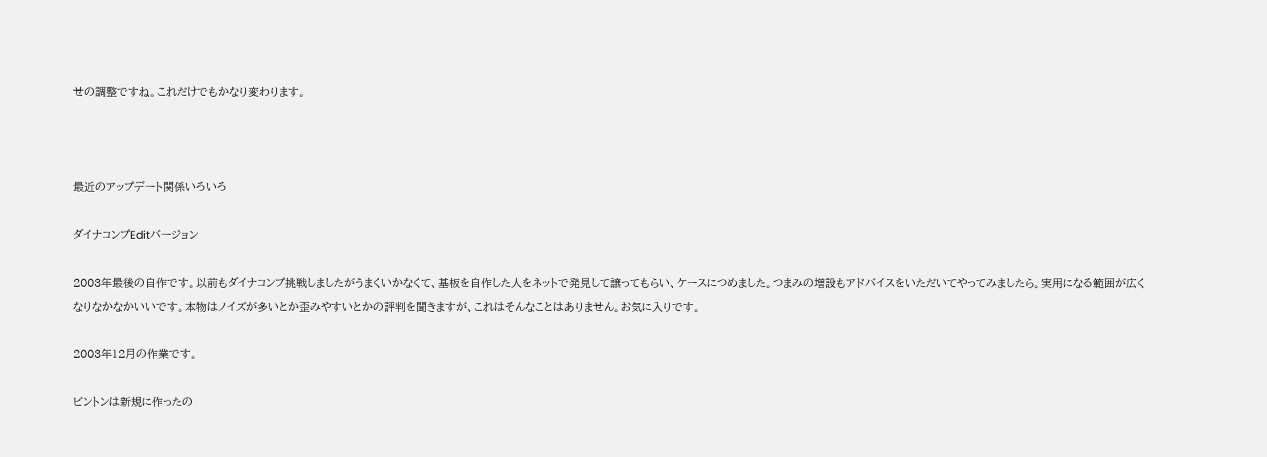せの調整ですね。これだけでもかなり変わります。



最近のアップデート関係いろいろ

ダイナコンプEditバージョン

2003年最後の自作です。以前もダイナコンプ挑戦しましたがうまくいかなくて、基板を自作した人をネットで発見して譲ってもらい、ケースにつめました。つまみの増設もアドバイスをいただいてやってみましたら。実用になる範囲が広くなりなかなかいいです。本物はノイズが多いとか歪みやすいとかの評判を聞きますが、これはそんなことはありません。お気に入りです。

2003年12月の作業です。

ビントンは新規に作ったの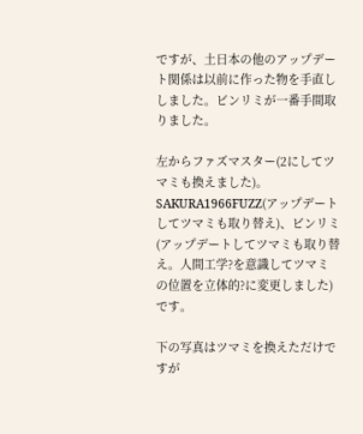ですが、土日本の他のアップデート関係は以前に作った物を手直ししました。ビンリミが一番手間取りました。

左からファズマスター(2にしてツマミも換えました)。SAKURA1966FUZZ(アップデートしてツマミも取り替え)、ビンリミ(アップデートしてツマミも取り替え。人間工学?を意識してツマミの位置を立体的?に変更しました)です。

下の写真はツマミを換えただけですが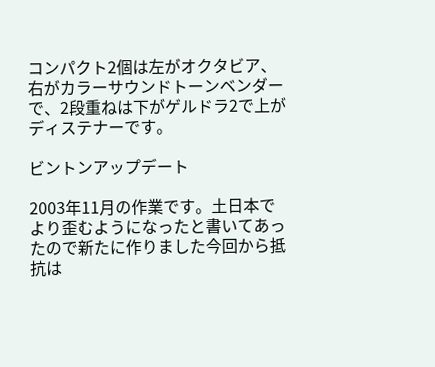コンパクト2個は左がオクタビア、右がカラーサウンドトーンベンダーで、2段重ねは下がゲルドラ2で上がディステナーです。

ビントンアップデート

2003年11月の作業です。土日本でより歪むようになったと書いてあったので新たに作りました今回から抵抗は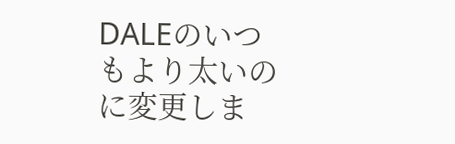DALEのいつもより太いのに変更しま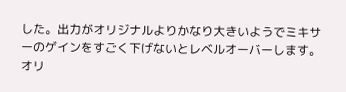した。出力がオリジナルよりかなり大きいようでミキサーのゲインをすごく下げないとレベルオーバーします。オリ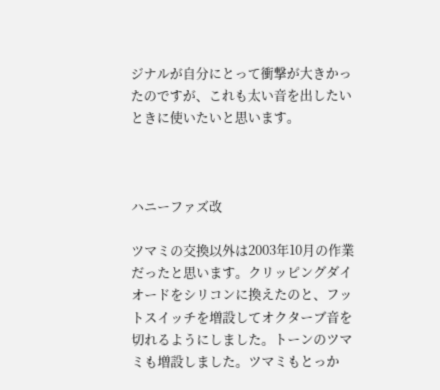ジナルが自分にとって衝撃が大きかったのですが、これも太い音を出したいときに使いたいと思います。



ハニーファズ改

ツマミの交換以外は2003年10月の作業だったと思います。クリッピングダイオードをシリコンに換えたのと、フットスイッチを増設してオクターブ音を切れるようにしました。トーンのツマミも増設しました。ツマミもとっか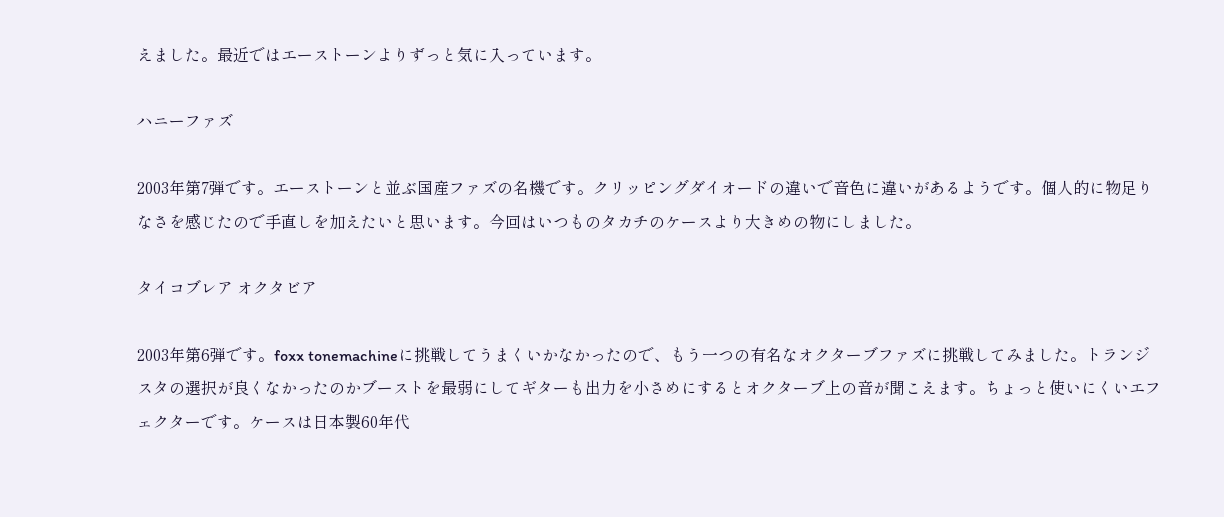えました。最近ではエーストーンよりずっと気に入っています。

ハニーファズ

2003年第7弾です。エーストーンと並ぶ国産ファズの名機です。クリッピングダイオードの違いで音色に違いがあるようです。個人的に物足りなさを感じたので手直しを加えたいと思います。今回はいつものタカチのケースより大きめの物にしました。

タイコブレア オクタビア

2003年第6弾です。foxx tonemachineに挑戦してうまくいかなかったので、もう一つの有名なオクターブファズに挑戦してみました。トランジスタの選択が良くなかったのかブーストを最弱にしてギターも出力を小さめにするとオクターブ上の音が聞こえます。ちょっと使いにくいエフェクターです。ケースは日本製60年代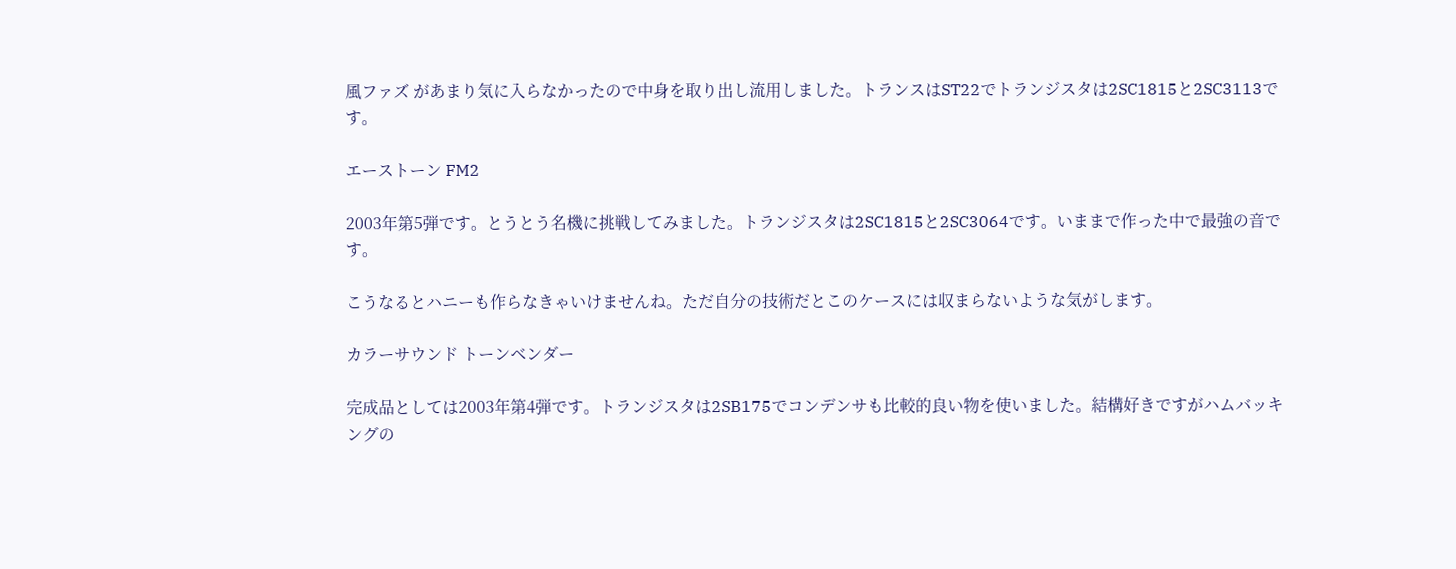風ファズ があまり気に入らなかったので中身を取り出し流用しました。トランスはST22でトランジスタは2SC1815と2SC3113です。

エーストーン FM2

2003年第5弾です。とうとう名機に挑戦してみました。トランジスタは2SC1815と2SC3064です。いままで作った中で最強の音です。

こうなるとハニーも作らなきゃいけませんね。ただ自分の技術だとこのケースには収まらないような気がします。

カラーサウンド トーンベンダー

完成品としては2003年第4弾です。トランジスタは2SB175でコンデンサも比較的良い物を使いました。結構好きですがハムバッキングの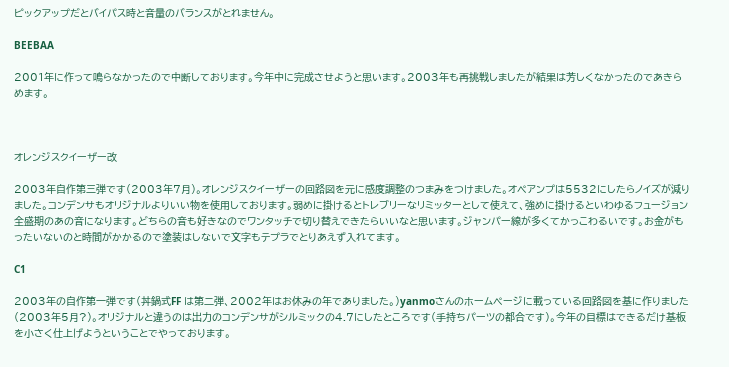ピックアップだとバイパス時と音量のバランスがとれません。

BEEBAA

2001年に作って鳴らなかったので中断しております。今年中に完成させようと思います。2003年も再挑戦しましたが結果は芳しくなかったのであきらめます。



オレンジスクイーザー改

2003年自作第三弾です(2003年7月)。オレンジスクイーザーの回路図を元に感度調整のつまみをつけました。オペアンプは5532にしたらノイズが減りました。コンデンサもオリジナルよりいい物を使用しております。弱めに掛けるとトレブリーなリミッターとして使えて、強めに掛けるといわゆるフュージョン全盛期のあの音になります。どちらの音も好きなのでワンタッチで切り替えできたらいいなと思います。ジャンパー線が多くてかっこわるいです。お金がもったいないのと時間がかかるので塗装はしないで文字もテプラでとりあえず入れてます。

C1

2003年の自作第一弾です(丼鍋式FF は第二弾、2002年はお休みの年でありました。)yanmoさんのホームページに載っている回路図を基に作りました(2003年5月?)。オリジナルと違うのは出力のコンデンサがシルミックの4.7にしたところです(手持ちパーツの都合です)。今年の目標はできるだけ基板を小さく仕上げようということでやっております。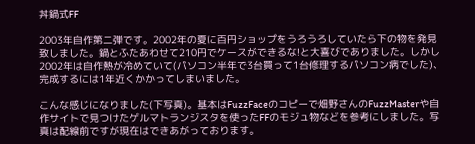丼鍋式FF

2003年自作第二弾です。2002年の夏に百円ショップをうろうろしていたら下の物を発見致しました。鍋とふたあわせて210円でケースができるな!と大喜びでありました。しかし2002年は自作熱が冷めていて(パソコン半年で3台買って1台修理するパソコン病でした)、完成するには1年近くかかってしまいました。

こんな感じになりました(下写真)。基本はFuzzFaceのコピーで畑野さんのFuzzMasterや自作サイトで見つけたゲルマトランジスタを使ったFFのモジュ物などを参考にしました。写真は配線前ですが現在はできあがっております。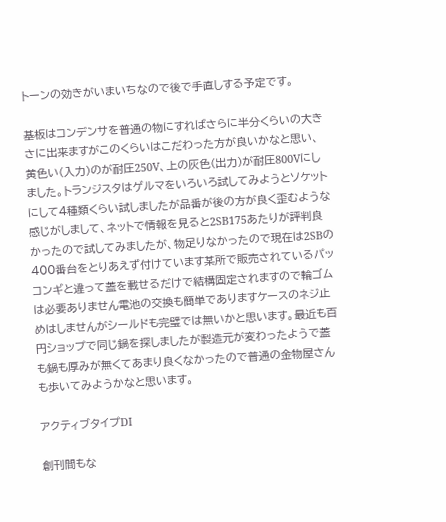トーンの効きがいまいちなので後で手直しする予定です。

基板はコンデンサを普通の物にすればさらに半分くらいの大きさに出来ますがこのくらいはこだわった方が良いかなと思い、黄色い(入力)のが耐圧250V、上の灰色(出力)が耐圧800Vにしました。トランジスタはゲルマをいろいろ試してみようとソケットにして4種類くらい試しましたが品番が後の方が良く歪むような感じがしまして、ネットで情報を見ると2SB175あたりが評判良かったので試してみましたが、物足りなかったので現在は2SBの400番台をとりあえず付けています某所で販売されているパッコンギと違って蓋を載せるだけで結構固定されますので輪ゴムは必要ありません電池の交換も簡単でありますケースのネジ止めはしませんがシールドも完璧では無いかと思います。最近も百円ショップで同じ鍋を探しましたが製造元が変わったようで蓋も鍋も厚みが無くてあまり良くなかったので普通の金物屋さんも歩いてみようかなと思います。

アクティブタイプDI

創刊間もな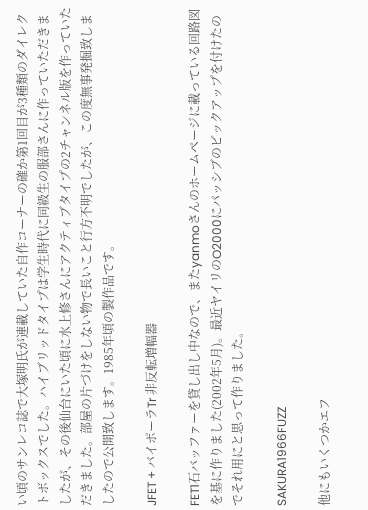い頃のサンレコ誌で大塚明氏が連載していた自作コーナーの確か第1回目が3種類のダイレクトボックスでした。ハイブリッドタイプは学生時代に同級生の服部さんに作っていただきましたが、その後仙台にいた頃に水上修さんにアクティブタイプの2チャンネル版を作っていただきました。部屋の片づけをしない物で長いこと行方不明でしたが、この度無事発掘致しましたので公開致します。1985年頃の製作品です。

JFET + バイポーラTr 非反転増幅器

FET1石バッファーを貸し出し中なので、またyanmoさんのホームページに載っている回路図を基に作りました(2002年5月)。最近ヤイリのO2000にパッシブのピックアップを付けたのでそれ用にと思って作りました。

SAKURA1966FUZZ

他にもいくつかエフ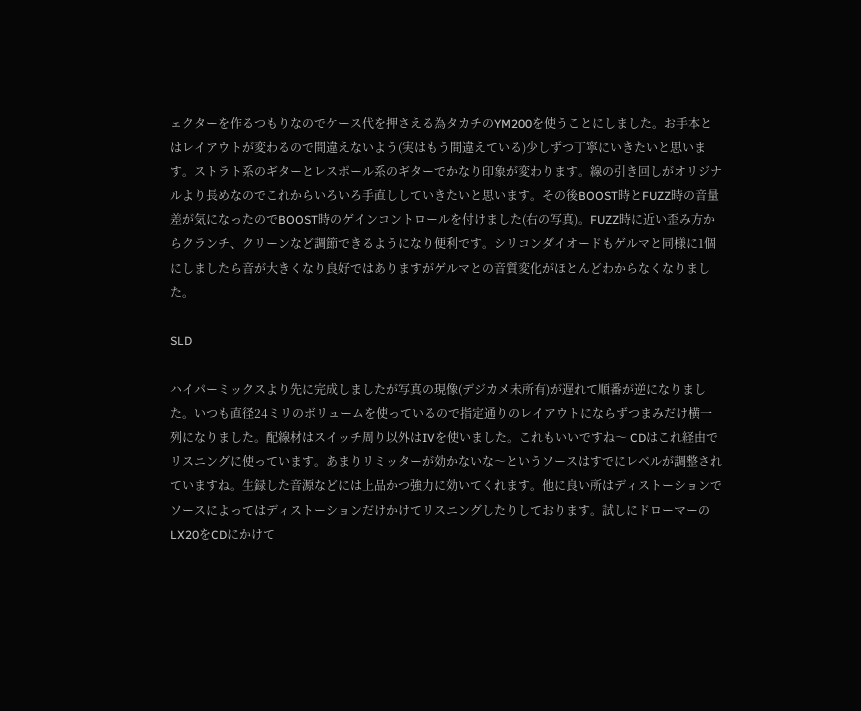ェクターを作るつもりなのでケース代を押さえる為タカチのYM200を使うことにしました。お手本とはレイアウトが変わるので間違えないよう(実はもう間違えている)少しずつ丁寧にいきたいと思います。ストラト系のギターとレスポール系のギターでかなり印象が変わります。線の引き回しがオリジナルより長めなのでこれからいろいろ手直ししていきたいと思います。その後BOOST時とFUZZ時の音量差が気になったのでBOOST時のゲインコントロールを付けました(右の写真)。FUZZ時に近い歪み方からクランチ、クリーンなど調節できるようになり便利です。シリコンダイオードもゲルマと同様に1個にしましたら音が大きくなり良好ではありますがゲルマとの音質変化がほとんどわからなくなりました。

SLD

ハイパーミックスより先に完成しましたが写真の現像(デジカメ未所有)が遅れて順番が逆になりました。いつも直径24ミリのボリュームを使っているので指定通りのレイアウトにならずつまみだけ横一列になりました。配線材はスイッチ周り以外はIVを使いました。これもいいですね〜 CDはこれ経由でリスニングに使っています。あまりリミッターが効かないな〜というソースはすでにレベルが調整されていますね。生録した音源などには上品かつ強力に効いてくれます。他に良い所はディストーションでソースによってはディストーションだけかけてリスニングしたりしております。試しにドローマーのLX20をCDにかけて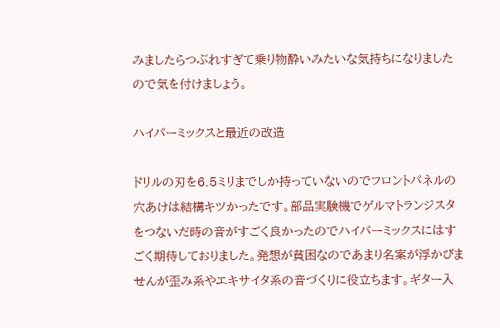みましたらつぶれすぎて乗り物酔いみたいな気持ちになりましたので気を付けましょう。

ハイパーミックスと最近の改造

ドリルの刃を6.5ミリまでしか持っていないのでフロントパネルの穴あけは結構キツかったです。部品実験機でゲルマトランジスタをつないだ時の音がすごく良かったのでハイパーミックスにはすごく期待しておりました。発想が貧困なのであまり名案が浮かびませんが歪み系やエキサイタ系の音づくりに役立ちます。ギター入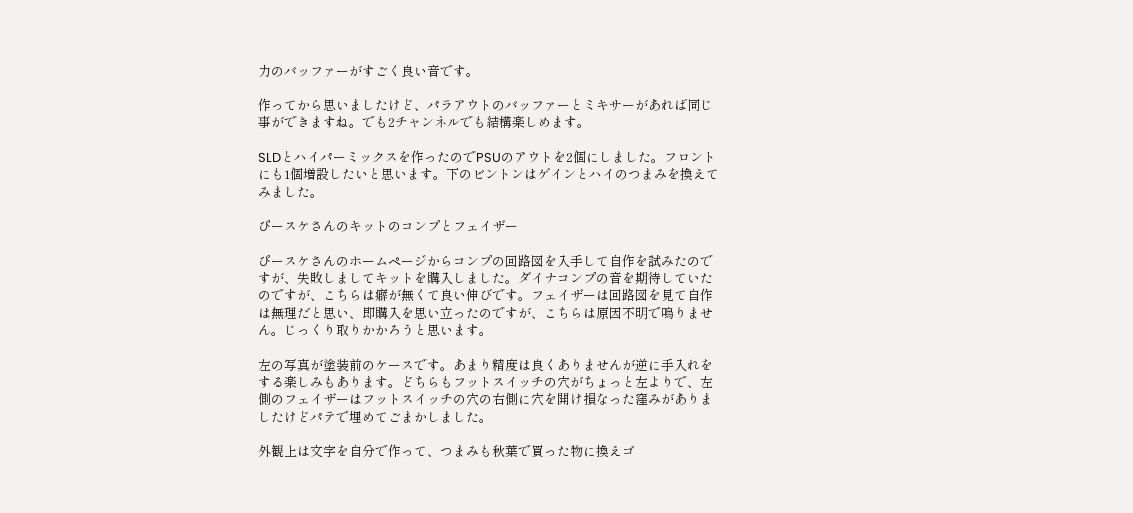力のバッファーがすごく良い音です。

作ってから思いましたけど、パラアウトのバッファーとミキサーがあれば同じ事ができますね。でも2チャンネルでも結構楽しめます。

SLDとハイパーミックスを作ったのでPSUのアウトを2個にしました。フロントにも1個増設したいと思います。下のビントンはゲインとハイのつまみを換えてみました。

ぴースケさんのキットのコンプとフェイザー

ぴースケさんのホームページからコンプの回路図を入手して自作を試みたのですが、失敗しましてキットを購入しました。ダイナコンプの音を期待していたのですが、こちらは癖が無くて良い伸びです。フェイザーは回路図を見て自作は無理だと思い、即購入を思い立ったのですが、こちらは原因不明で鳴りません。じっくり取りかかろうと思います。

左の写真が塗装前のケースです。あまり精度は良くありませんが逆に手入れをする楽しみもあります。どちらもフットスイッチの穴がちょっと左よりで、左側のフェイザーはフットスイッチの穴の右側に穴を開け損なった窪みがありましたけどパテで埋めてごまかしました。

外観上は文字を自分で作って、つまみも秋葉で買った物に換えゴ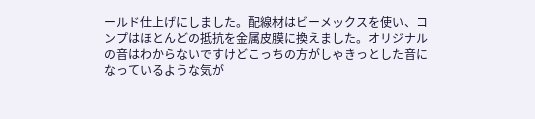ールド仕上げにしました。配線材はビーメックスを使い、コンプはほとんどの抵抗を金属皮膜に換えました。オリジナルの音はわからないですけどこっちの方がしゃきっとした音になっているような気が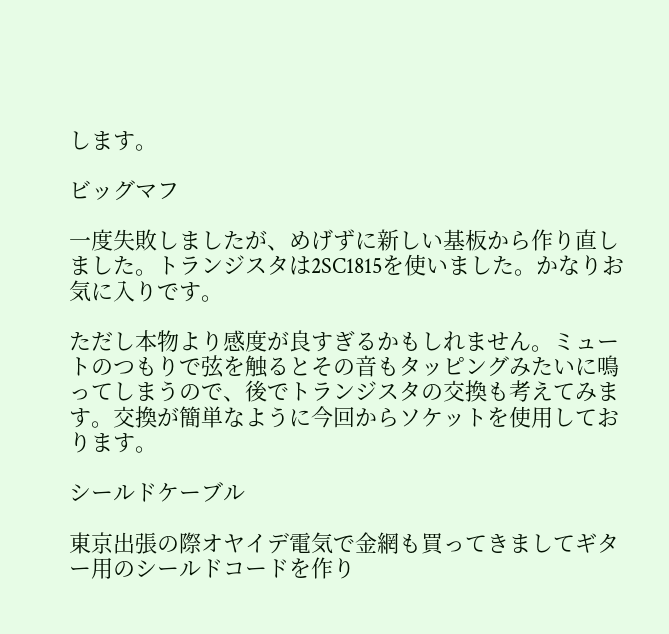します。

ビッグマフ

一度失敗しましたが、めげずに新しい基板から作り直しました。トランジスタは2SC1815を使いました。かなりお気に入りです。

ただし本物より感度が良すぎるかもしれません。ミュートのつもりで弦を触るとその音もタッピングみたいに鳴ってしまうので、後でトランジスタの交換も考えてみます。交換が簡単なように今回からソケットを使用しております。

シールドケーブル

東京出張の際オヤイデ電気で金網も買ってきましてギター用のシールドコードを作り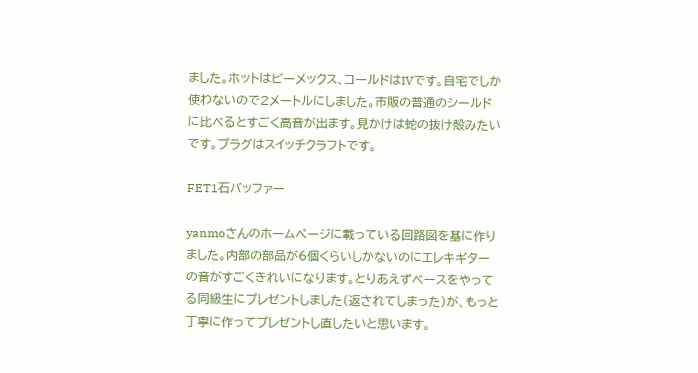ました。ホットはビーメックス、コールドはIVです。自宅でしか使わないので2メートルにしました。市販の普通のシールドに比べるとすごく高音が出ます。見かけは蛇の抜け殻みたいです。プラグはスイッチクラフトです。

FET1石バッファー

yanmoさんのホームページに載っている回路図を基に作りました。内部の部品が6個くらいしかないのにエレキギターの音がすごくきれいになります。とりあえずベースをやってる同級生にプレゼントしました(返されてしまった)が、もっと丁寧に作ってプレゼントし直したいと思います。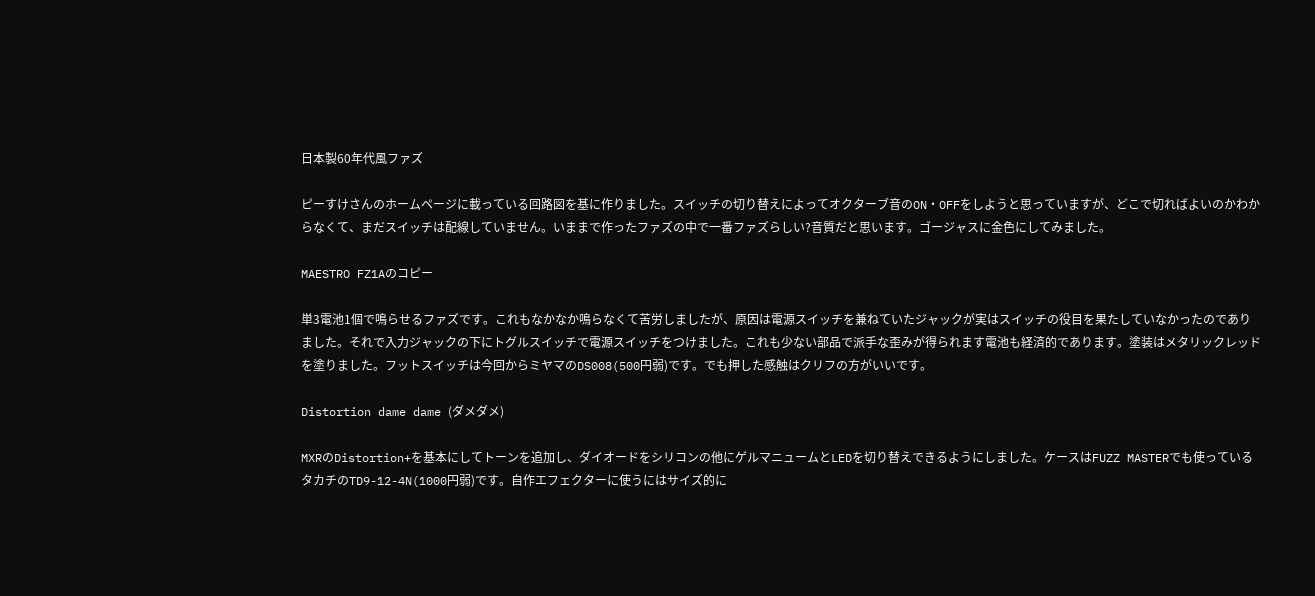日本製60年代風ファズ

ピーすけさんのホームページに載っている回路図を基に作りました。スイッチの切り替えによってオクターブ音のON・OFFをしようと思っていますが、どこで切ればよいのかわからなくて、まだスイッチは配線していません。いままで作ったファズの中で一番ファズらしい?音質だと思います。ゴージャスに金色にしてみました。

MAESTRO FZ1Aのコピー

単3電池1個で鳴らせるファズです。これもなかなか鳴らなくて苦労しましたが、原因は電源スイッチを兼ねていたジャックが実はスイッチの役目を果たしていなかったのでありました。それで入力ジャックの下にトグルスイッチで電源スイッチをつけました。これも少ない部品で派手な歪みが得られます電池も経済的であります。塗装はメタリックレッドを塗りました。フットスイッチは今回からミヤマのDS008(500円弱)です。でも押した感触はクリフの方がいいです。

Distortion dame dame (ダメダメ)

MXRのDistortion+を基本にしてトーンを追加し、ダイオードをシリコンの他にゲルマニュームとLEDを切り替えできるようにしました。ケースはFUZZ MASTERでも使っているタカチのTD9-12-4N(1000円弱)です。自作エフェクターに使うにはサイズ的に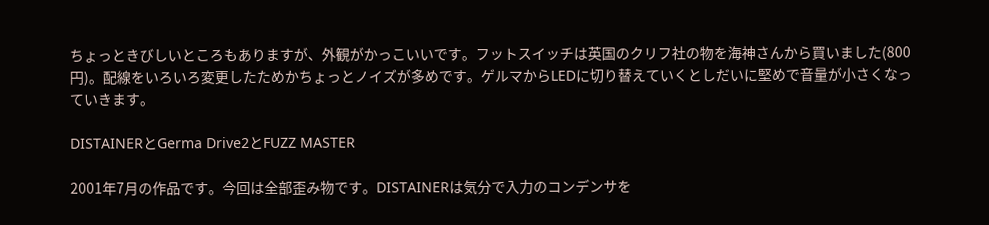ちょっときびしいところもありますが、外観がかっこいいです。フットスイッチは英国のクリフ社の物を海神さんから買いました(800円)。配線をいろいろ変更したためかちょっとノイズが多めです。ゲルマからLEDに切り替えていくとしだいに堅めで音量が小さくなっていきます。

DISTAINERとGerma Drive2とFUZZ MASTER

2001年7月の作品です。今回は全部歪み物です。DISTAINERは気分で入力のコンデンサを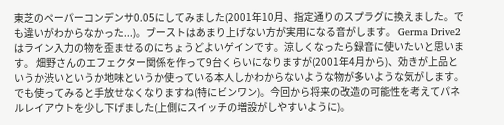東芝のペーパーコンデンサ0.05にしてみました(2001年10月、指定通りのスプラグに換えました。でも違いがわからなかった...)。ブーストはあまり上げない方が実用になる音がします。 Germa Drive2はライン入力の物を歪ませるのにちょうどよいゲインです。涼しくなったら録音に使いたいと思います。 畑野さんのエフェクター関係を作って9台くらいになりますが(2001年4月から)、効きが上品というか渋いというか地味というか使っている本人しかわからないような物が多いような気がします。でも使ってみると手放せなくなりますね(特にビンワン)。今回から将来の改造の可能性を考えてパネルレイアウトを少し下げました(上側にスイッチの増設がしやすいように)。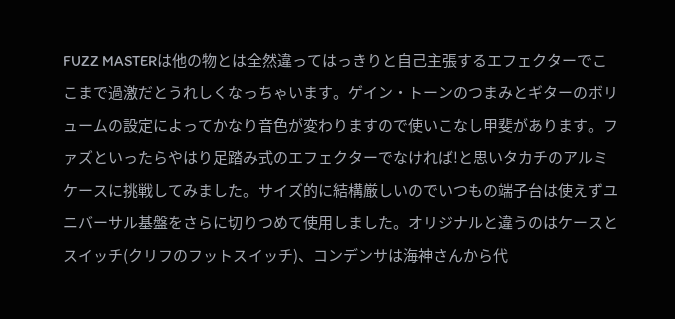FUZZ MASTERは他の物とは全然違ってはっきりと自己主張するエフェクターでここまで過激だとうれしくなっちゃいます。ゲイン・トーンのつまみとギターのボリュームの設定によってかなり音色が変わりますので使いこなし甲斐があります。ファズといったらやはり足踏み式のエフェクターでなければ!と思いタカチのアルミケースに挑戦してみました。サイズ的に結構厳しいのでいつもの端子台は使えずユニバーサル基盤をさらに切りつめて使用しました。オリジナルと違うのはケースとスイッチ(クリフのフットスイッチ)、コンデンサは海神さんから代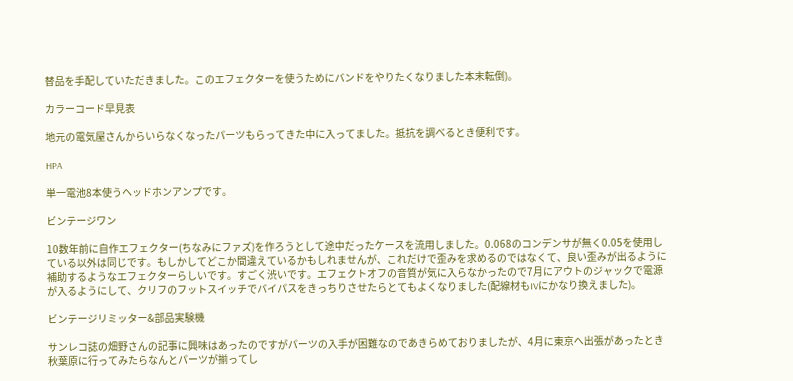替品を手配していただきました。このエフェクターを使うためにバンドをやりたくなりました本末転倒)。

カラーコード早見表

地元の電気屋さんからいらなくなったパーツもらってきた中に入ってました。抵抗を調べるとき便利です。

HPA

単一電池8本使うヘッドホンアンプです。

ビンテージワン

10数年前に自作エフェクター(ちなみにファズ)を作ろうとして途中だったケースを流用しました。0.068のコンデンサが無く0.05を使用している以外は同じです。もしかしてどこか間違えているかもしれませんが、これだけで歪みを求めるのではなくて、良い歪みが出るように補助するようなエフェクターらしいです。すごく渋いです。エフェクトオフの音質が気に入らなかったので7月にアウトのジャックで電源が入るようにして、クリフのフットスイッチでバイパスをきっちりさせたらとてもよくなりました(配線材もIVにかなり換えました)。

ビンテージリミッター&部品実験機

サンレコ誌の畑野さんの記事に興味はあったのですがパーツの入手が困難なのであきらめておりましたが、4月に東京へ出張があったとき秋葉原に行ってみたらなんとパーツが揃ってし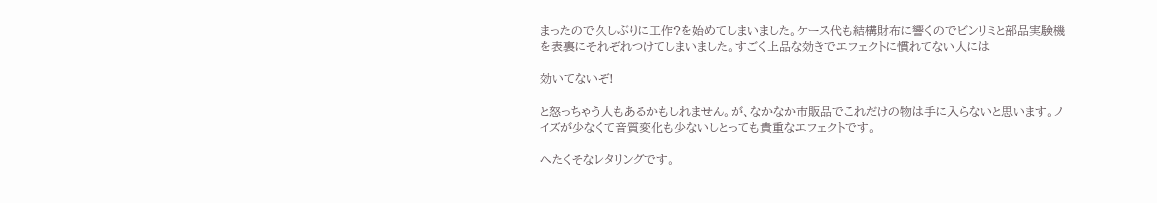まったので久しぶりに工作?を始めてしまいました。ケース代も結構財布に響くのでビンリミと部品実験機を表裏にそれぞれつけてしまいました。すごく上品な効きでエフェクトに慣れてない人には

効いてないぞ!

と怒っちゃう人もあるかもしれません。が、なかなか市販品でこれだけの物は手に入らないと思います。ノイズが少なくて音質変化も少ないしとっても貴重なエフェクトです。

へたくそなレタリングです。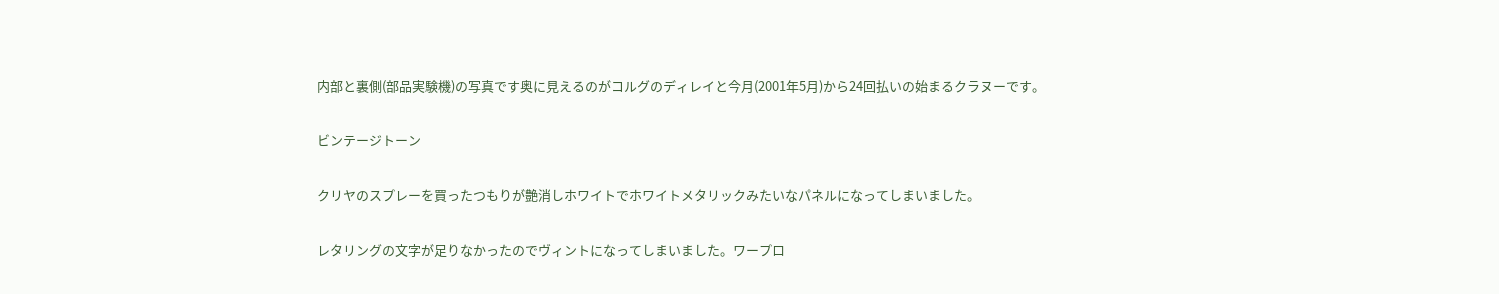内部と裏側(部品実験機)の写真です奥に見えるのがコルグのディレイと今月(2001年5月)から24回払いの始まるクラヌーです。

ビンテージトーン

クリヤのスプレーを買ったつもりが艶消しホワイトでホワイトメタリックみたいなパネルになってしまいました。

レタリングの文字が足りなかったのでヴィントになってしまいました。ワープロ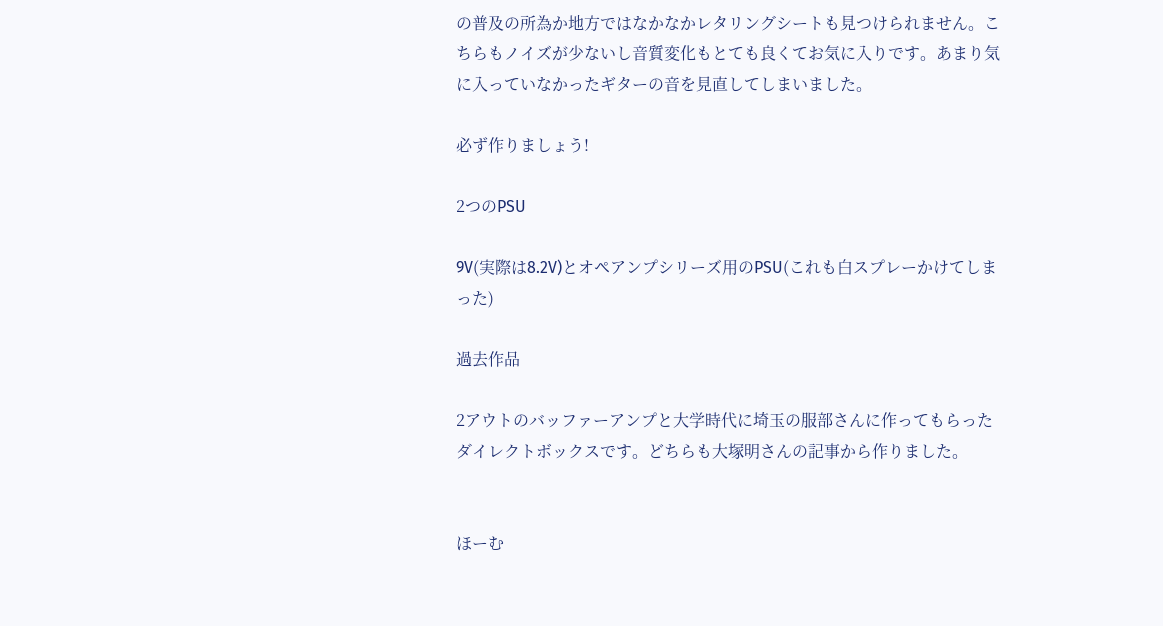の普及の所為か地方ではなかなかレタリングシートも見つけられません。こちらもノイズが少ないし音質変化もとても良くてお気に入りです。あまり気に入っていなかったギターの音を見直してしまいました。

必ず作りましょう!

2つのPSU

9V(実際は8.2V)とオペアンプシリーズ用のPSU(これも白スプレーかけてしまった)

過去作品

2アウトのバッファーアンプと大学時代に埼玉の服部さんに作ってもらったダイレクトボックスです。どちらも大塚明さんの記事から作りました。


ほーむ